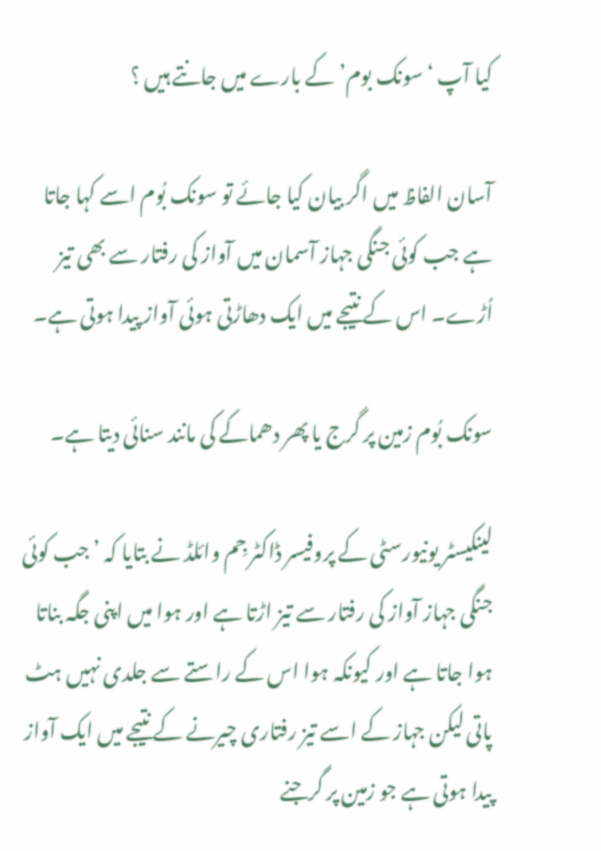کیا آپ ‘سونک بوم’کے بارے میں جانتے ہیں ؟

آسان الفاظ میں اگر بیان کیا جائے تو سونک بُوم اسے کہا جاتا ہے جب کوئی جنگی جہاز آسمان میں آواز کی رفتار سے بھی تیز اُڑے۔ اس کے نتیجے میں ایک دھاڑتی ہوئی آواز پیدا ہوتی ہے۔

سونک بُوم زمین پر گرج یا پھر دھماکے کی مانند سنائی دیتا ہے۔

لینکیسٹر یونیورسٹی کے پروفیسر ڈاکٹر جِم وائلڈ نے بتایا کہ ’جب کوئی جنگی جہاز آواز کی رفتار سے تیز اڑتا ہے اور ہوا میں اپنی جگہ بناتا ہوا جاتا ہے اور کیونکہ ہوا اس کے راستے سے جلدی نہیں ہٹ پاتی لیکن جہاز کے اسے تیز رفتاری چیرنے کے نتیجے میں ایک آواز پیدا ہوتی ہے جو زمین پر گرجنے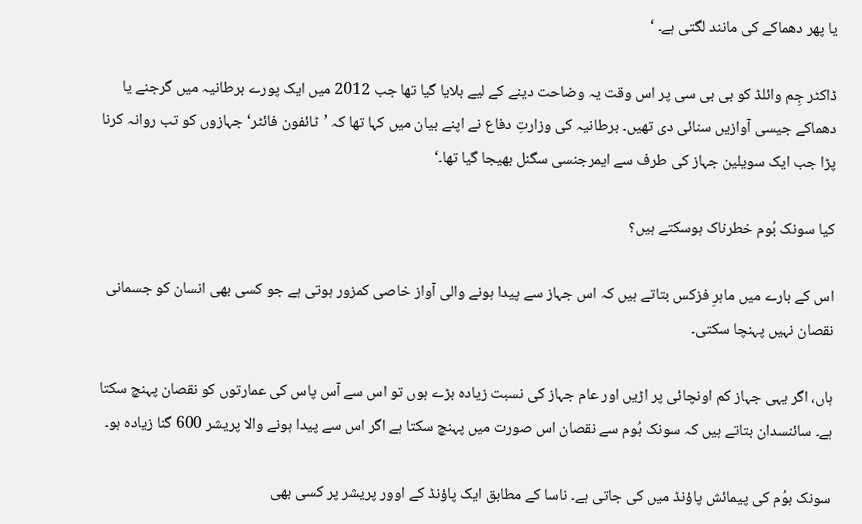یا پھر دھماکے کی مانند لگتی ہے۔ ‘

ڈاکٹر جِم وائلڈ کو بی بی سی پر اس وقت یہ وضاحت دینے کے لیے بلایا گیا تھا جب 2012 میں ایک پورے برطانیہ میں گرجنے یا دھماکے جیسی آوازیں سنائی دی تھیں۔ برطانیہ کی وزارتِ دفاع نے اپنے بیان میں کہا تھا کہ ’ٹائفون فائٹر‘ جہازوں کو تب روانہ کرنا پڑا جب ایک سویلین جہاز کی طرف سے ایمرجنسی سگنل بھیجا گیا تھا۔‘

کیا سونک بُوم خطرناک ہوسکتے ہیں؟

اس کے بارے میں ماہرِ فزکس بتاتے ہیں کہ اس جہاز سے پیدا ہونے والی آواز خاصی کمزور ہوتی ہے جو کسی بھی انسان کو جسمانی نقصان نہیں پہنچا سکتی۔

ہاں، اگر یہی جہاز کم اونچائی پر اڑیں اور عام جہاز کی نسبت زیادہ بڑے ہوں تو اس سے آس پاس کی عمارتوں کو نقصان پہنچ سکتا ہے۔ سائنسدان بتاتے ہیں کہ سونک بُوم سے نقصان اس صورت میں پہنچ سکتا ہے اگر اس سے پیدا ہونے والا پریشر 600 گنا زیادہ ہو۔

سونک بوُم کی پیمائش پاؤنڈ میں کی جاتی ہے۔ ناسا کے مطابق ایک پاؤنڈ کے اوور پریشر پر کسی بھی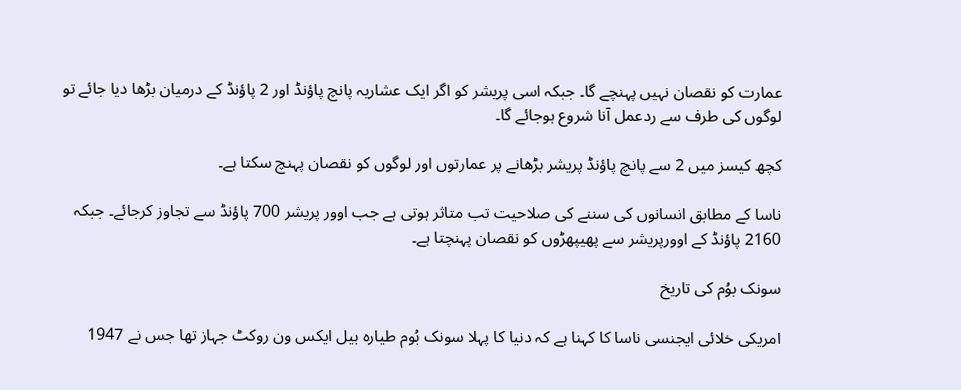عمارت کو نقصان نہیں پہنچے گا۔ جبکہ اسی پریشر کو اگر ایک عشاریہ پانچ پاؤنڈ اور 2 پاؤنڈ کے درمیان بڑھا دیا جائے تو لوگوں کی طرف سے ردعمل آنا شروع ہوجائے گا۔

کچھ کیسز میں 2 سے پانچ پاؤنڈ پریشر بڑھانے پر عمارتوں اور لوگوں کو نقصان پہنچ سکتا ہے۔

ناسا کے مطابق انسانوں کی سننے کی صلاحیت تب متاثر ہوتی ہے جب اوور پریشر 700 پاؤنڈ سے تجاوز کرجائے۔ جبکہ 2160 پاؤنڈ کے اوورپریشر سے پھیپھڑوں کو نقصان پہنچتا ہے۔

سونک بوُم کی تاریخ

امریکی خلائی ایجنسی ناسا کا کہنا ہے کہ دنیا کا پہلا سونک بُوم طیارہ بیل ایکس ون روکٹ جہاز تھا جس نے 1947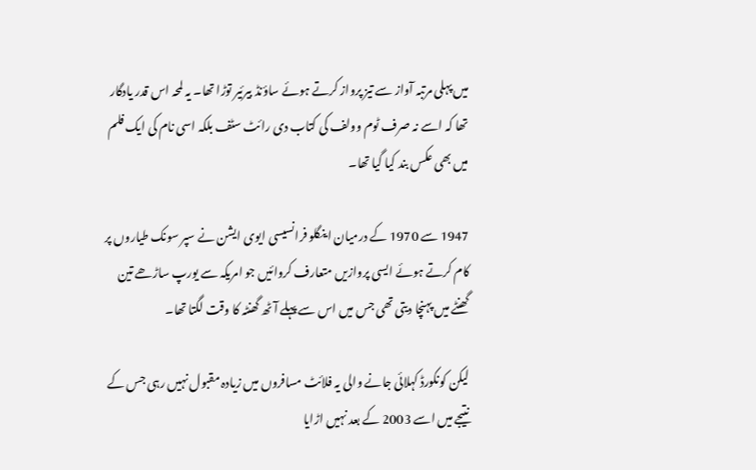میں پہلی مرتبہ آواز سے تیز پرواز کرتے ہوئے ساؤنڈ بیرئیر توڑا تھا۔ یہ لمحہ اس قدر یادگار تھا کہ اسے نہ صرف ٹوم وولف کی کتاب دی رائٹ سٹف بلکہ اسی نام کی ایک فلم میں بھی عکس بند کیا گیا تھا۔

1947 سے 1970 کے درمیان اینگلو فرانسیسی ایوی ایشن نے سپر سونک طیاروں پر کام کرتے ہوئے ایسی پروازیں متعارف کروائیں جو امریکہ سے یورپ ساڑھے تین گھنٹے میں پہنچا دیتی تھی جس میں اس سے پہلے آٹھ گھنٹہ کا وقت لگتا تھا۔

لیکن کونکورڈ کہلائی جانے والی یہ فلائٹ مسافروں میں زیادہ مقبول نہیں رہی جس کے نتیجے میں اسے 2003 کے بعد نہیں اڑایا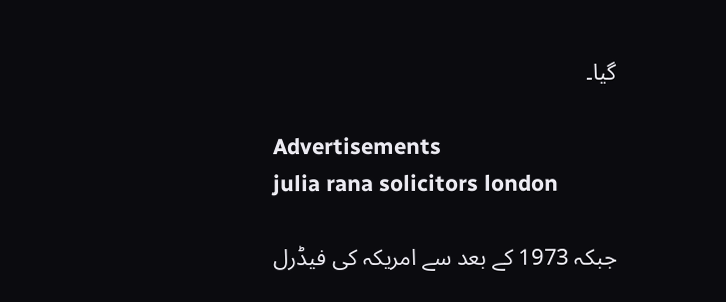گیا۔

Advertisements
julia rana solicitors london

جبکہ 1973 کے بعد سے امریکہ کی فیڈرل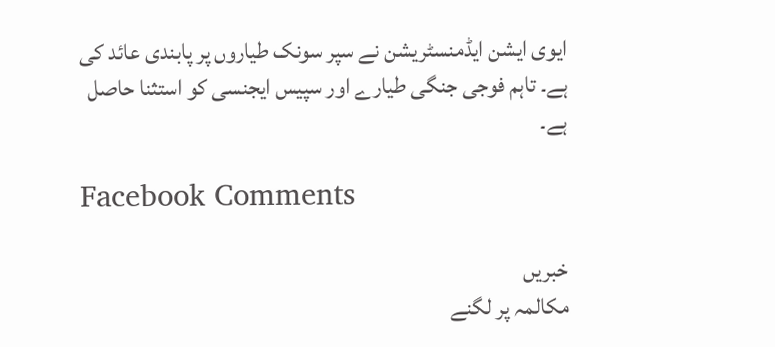ایوی ایشن ایڈمنسٹریشن نے سپر سونک طیاروں پر پابندی عائد کی ہے۔ تاہم فوجی جنگی طیارے اور سپیس ایجنسی کو استثنا حاصل ہے۔

Facebook Comments

خبریں
مکالمہ پر لگنے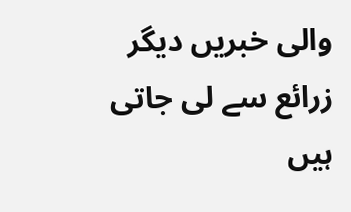والی خبریں دیگر زرائع سے لی جاتی ہیں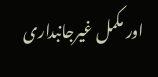اور مکمل غیرجانبداری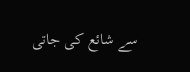سے شائع کی جاتی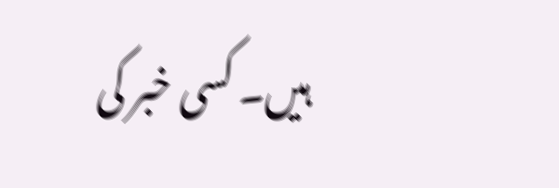ہیں۔ کسی خبر کی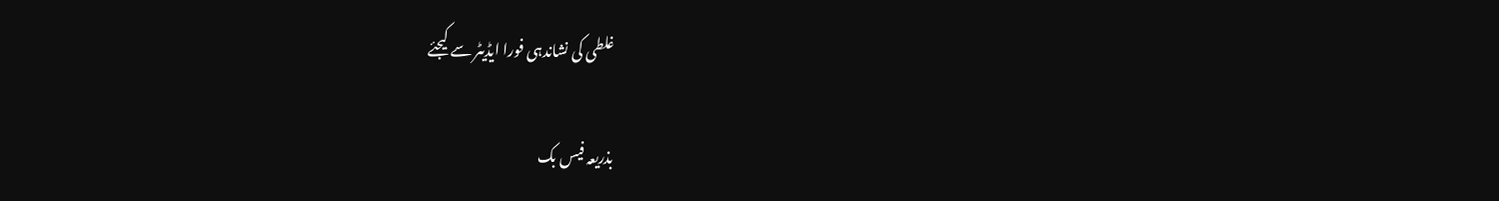غلطی کی نشاندہی فورا ایڈیٹر سے کیجئے

بذریعہ فیس بک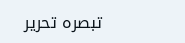تبصرہ تحریر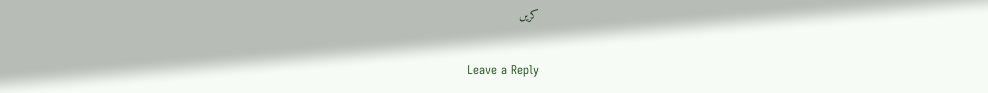کریں

Leave a Reply